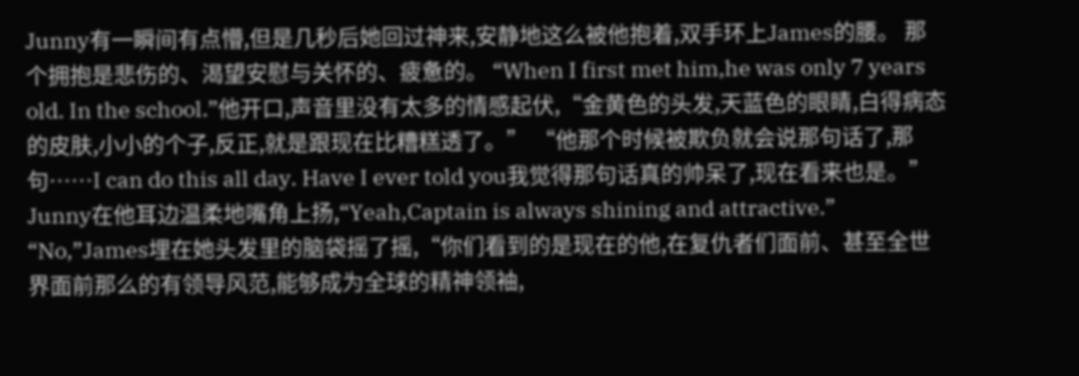Junny有一瞬间有点懵,但是几秒后她回过神来,安静地这么被他抱着,双手环上James的腰。 那个拥抱是悲伤的、渴望安慰与关怀的、疲惫的。 “When I first met him,he was only 7 years old. In the school.”他开口,声音里没有太多的情感起伏,“金黄色的头发,天蓝色的眼睛,白得病态的皮肤,小小的个子,反正,就是跟现在比糟糕透了。” “他那个时候被欺负就会说那句话了,那句……I can do this all day. Have I ever told you我觉得那句话真的帅呆了,现在看来也是。” Junny在他耳边温柔地嘴角上扬,“Yeah,Captain is always shining and attractive.”
“No,”James埋在她头发里的脑袋摇了摇,“你们看到的是现在的他,在复仇者们面前、甚至全世界面前那么的有领导风范,能够成为全球的精神领袖,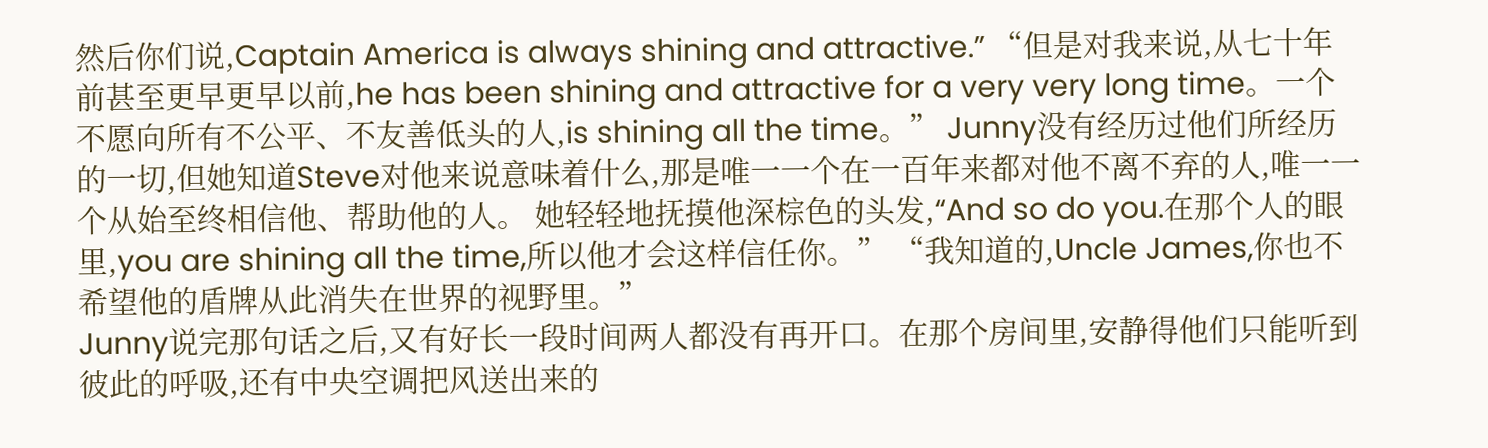然后你们说,Captain America is always shining and attractive.” “但是对我来说,从七十年前甚至更早更早以前,he has been shining and attractive for a very very long time。一个不愿向所有不公平、不友善低头的人,is shining all the time。” Junny没有经历过他们所经历的一切,但她知道Steve对他来说意味着什么,那是唯一一个在一百年来都对他不离不弃的人,唯一一个从始至终相信他、帮助他的人。 她轻轻地抚摸他深棕色的头发,“And so do you.在那个人的眼里,you are shining all the time,所以他才会这样信任你。” “我知道的,Uncle James,你也不希望他的盾牌从此消失在世界的视野里。”
Junny说完那句话之后,又有好长一段时间两人都没有再开口。在那个房间里,安静得他们只能听到彼此的呼吸,还有中央空调把风送出来的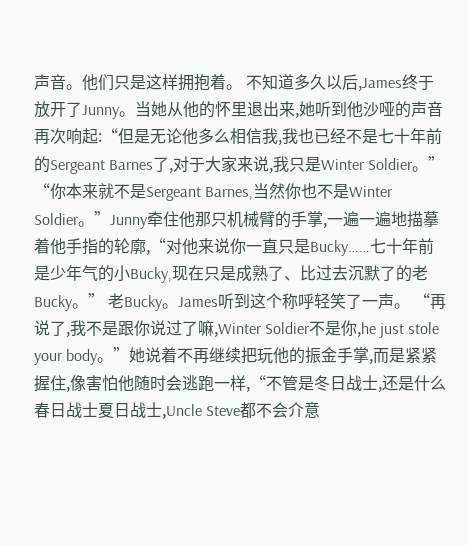声音。他们只是这样拥抱着。 不知道多久以后,James终于放开了Junny。当她从他的怀里退出来,她听到他沙哑的声音再次响起:“但是无论他多么相信我,我也已经不是七十年前的Sergeant Barnes了,对于大家来说,我只是Winter Soldier。” “你本来就不是Sergeant Barnes,当然你也不是Winter Soldier。”Junny牵住他那只机械臂的手掌,一遍一遍地描摹着他手指的轮廓,“对他来说你一直只是Bucky……七十年前是少年气的小Bucky,现在只是成熟了、比过去沉默了的老Bucky。” 老Bucky。James听到这个称呼轻笑了一声。 “再说了,我不是跟你说过了嘛,Winter Soldier不是你,he just stole your body。”她说着不再继续把玩他的振金手掌,而是紧紧握住,像害怕他随时会逃跑一样,“不管是冬日战士,还是什么春日战士夏日战士,Uncle Steve都不会介意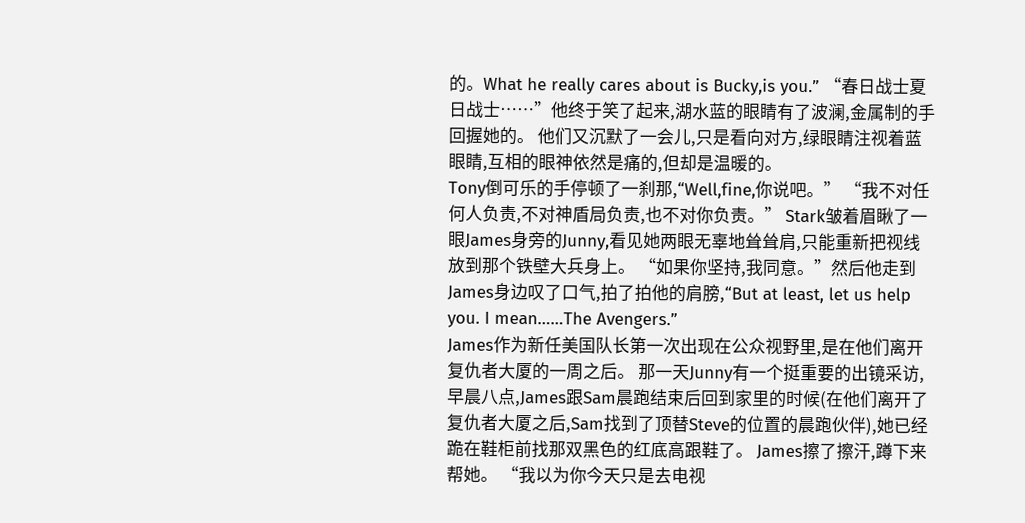的。What he really cares about is Bucky,is you.” “春日战士夏日战士……”他终于笑了起来,湖水蓝的眼睛有了波澜,金属制的手回握她的。 他们又沉默了一会儿,只是看向对方,绿眼睛注视着蓝眼睛,互相的眼神依然是痛的,但却是温暖的。
Tony倒可乐的手停顿了一刹那,“Well,fine,你说吧。” “我不对任何人负责,不对神盾局负责,也不对你负责。” Stark皱着眉瞅了一眼James身旁的Junny,看见她两眼无辜地耸耸肩,只能重新把视线放到那个铁壁大兵身上。 “如果你坚持,我同意。”然后他走到James身边叹了口气,拍了拍他的肩膀,“But at least, let us help you. I mean……The Avengers.”
James作为新任美国队长第一次出现在公众视野里,是在他们离开复仇者大厦的一周之后。 那一天Junny有一个挺重要的出镜采访,早晨八点,James跟Sam晨跑结束后回到家里的时候(在他们离开了复仇者大厦之后,Sam找到了顶替Steve的位置的晨跑伙伴),她已经跪在鞋柜前找那双黑色的红底高跟鞋了。 James擦了擦汗,蹲下来帮她。 “我以为你今天只是去电视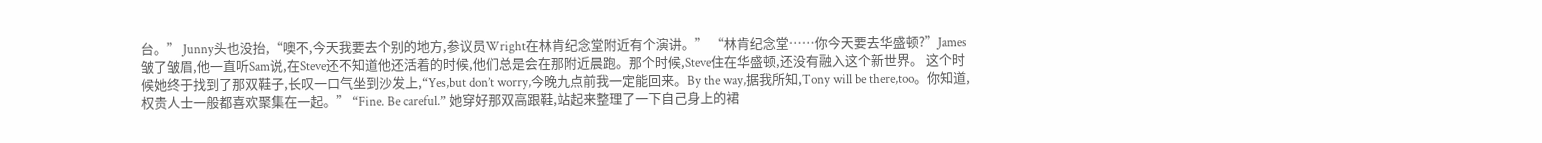台。” Junny头也没抬,“噢不,今天我要去个别的地方,参议员Wright在林肯纪念堂附近有个演讲。” “林肯纪念堂……你今天要去华盛顿?”James皱了皱眉,他一直听Sam说,在Steve还不知道他还活着的时候,他们总是会在那附近晨跑。那个时候,Steve住在华盛顿,还没有融入这个新世界。 这个时候她终于找到了那双鞋子,长叹一口气坐到沙发上,“Yes,but don’t worry,今晚九点前我一定能回来。By the way,据我所知,Tony will be there,too。你知道,权贵人士一般都喜欢聚集在一起。” “Fine. Be careful.” 她穿好那双高跟鞋,站起来整理了一下自己身上的裙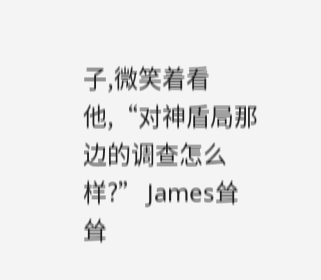子,微笑着看他,“对神盾局那边的调查怎么样?” James耸耸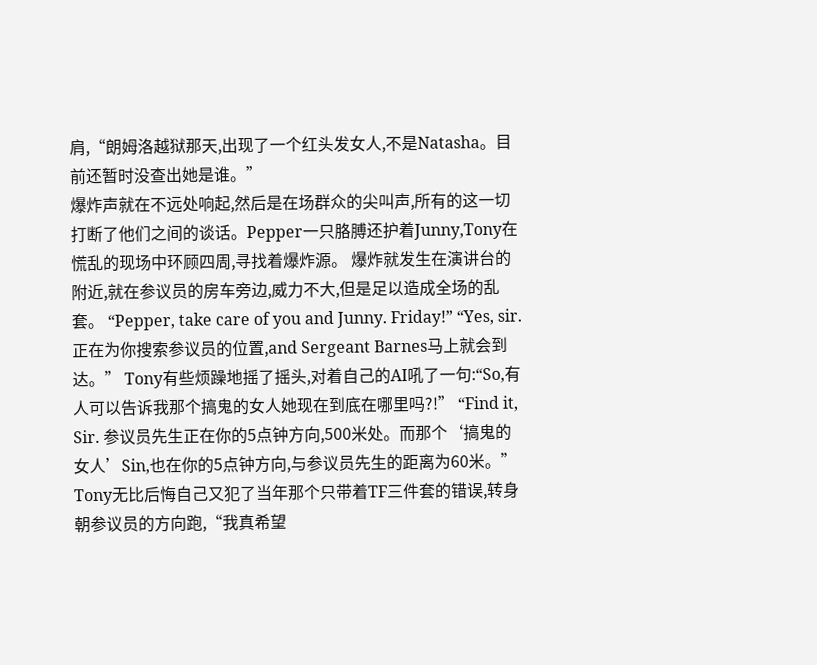肩,“朗姆洛越狱那天,出现了一个红头发女人,不是Natasha。目前还暂时没查出她是谁。”
爆炸声就在不远处响起,然后是在场群众的尖叫声,所有的这一切打断了他们之间的谈话。Pepper一只胳膊还护着Junny,Tony在慌乱的现场中环顾四周,寻找着爆炸源。 爆炸就发生在演讲台的附近,就在参议员的房车旁边,威力不大,但是足以造成全场的乱套。 “Pepper, take care of you and Junny. Friday!” “Yes, sir. 正在为你搜索参议员的位置,and Sergeant Barnes马上就会到达。” Tony有些烦躁地摇了摇头,对着自己的AI吼了一句:“So,有人可以告诉我那个搞鬼的女人她现在到底在哪里吗?!” “Find it, Sir. 参议员先生正在你的5点钟方向,500米处。而那个‘搞鬼的女人’Sin,也在你的5点钟方向,与参议员先生的距离为60米。” Tony无比后悔自己又犯了当年那个只带着TF三件套的错误,转身朝参议员的方向跑,“我真希望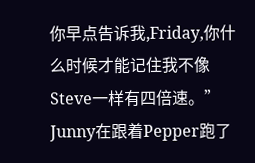你早点告诉我,Friday,你什么时候才能记住我不像Steve一样有四倍速。”
Junny在跟着Pepper跑了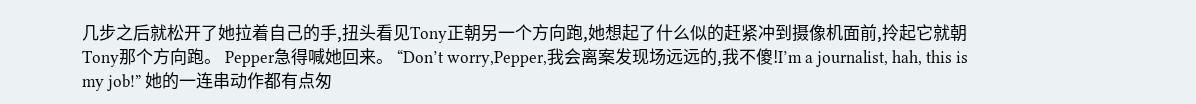几步之后就松开了她拉着自己的手,扭头看见Tony正朝另一个方向跑,她想起了什么似的赶紧冲到摄像机面前,拎起它就朝Tony那个方向跑。 Pepper急得喊她回来。 “Don’t worry,Pepper,我会离案发现场远远的,我不傻!I’m a journalist, hah, this is my job!” 她的一连串动作都有点匆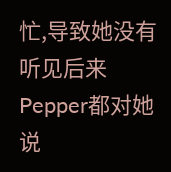忙,导致她没有听见后来Pepper都对她说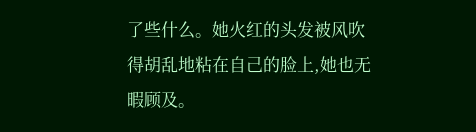了些什么。她火红的头发被风吹得胡乱地粘在自己的脸上,她也无暇顾及。